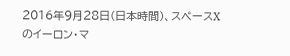2016年9月28日(日本時間)、スペースXのイーロン・マ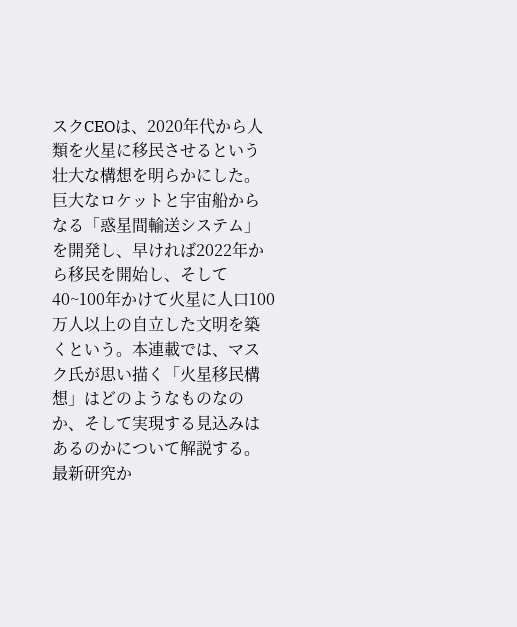スクCEOは、2020年代から人類を火星に移民させるという壮大な構想を明らかにした。巨大なロケットと宇宙船からなる「惑星間輸送システム」を開発し、早ければ2022年から移民を開始し、そして40~100年かけて火星に人口100万人以上の自立した文明を築くという。本連載では、マスク氏が思い描く「火星移民構想」はどのようなものなのか、そして実現する見込みはあるのかについて解説する。
最新研究か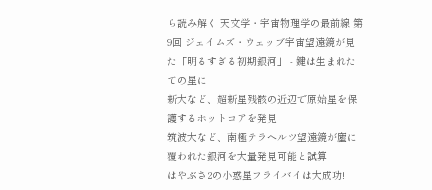ら読み解く 天文学・宇宙物理学の最前線 第9回 ジェイムズ・ウェッブ宇宙望遠鏡が見た「明るすぎる初期銀河」 - 鍵は生まれたての星に
新大など、超新星残骸の近辺で原始星を保護するホットコアを発見
筑波大など、南極テラヘルツ望遠鏡が塵に覆われた銀河を大量発見可能と試算
はやぶさ2の小惑星フライバイは大成功!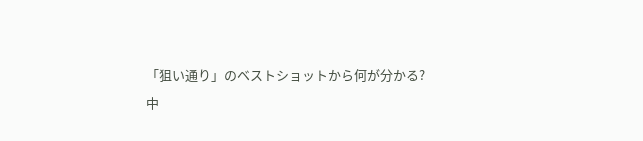「狙い通り」のベストショットから何が分かる?
中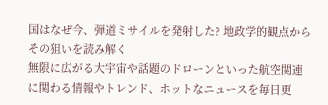国はなぜ今、弾道ミサイルを発射した? 地政学的観点からその狙いを読み解く
無限に広がる大宇宙や話題のドローンといった航空関連に関わる情報やトレンド、ホットなニュースを毎日更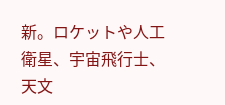新。ロケットや人工衛星、宇宙飛行士、天文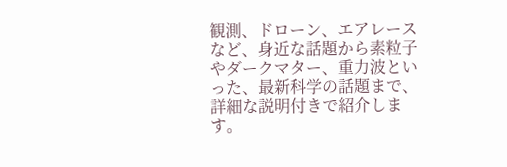観測、ドローン、エアレースなど、身近な話題から素粒子やダークマター、重力波といった、最新科学の話題まで、詳細な説明付きで紹介します。